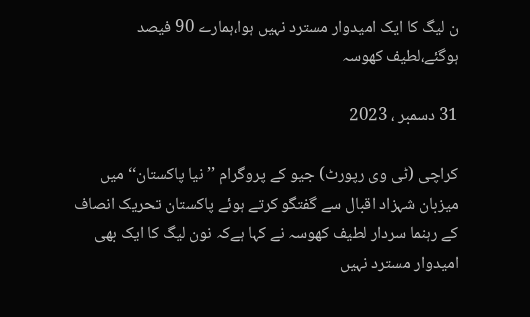ن لیگ کا ایک امیدوار مسترد نہیں ہوا،ہمارے 90 فیصد ہوگئے،لطیف کھوسہ

31 دسمبر ، 2023

کراچی (ٹی وی رپورٹ) جیو کے پروگرام ’’نیا پاکستان‘‘ میں میزبان شہزاد اقبال سے گفتگو کرتے ہوئے پاکستان تحریک انصاف کے رہنما سردار لطیف کھوسہ نے کہا ہےکہ نون لیگ کا ایک بھی امیدوار مسترد نہیں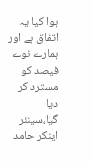ہوا کیا یہ اتفاق ہے اور ہمارے نوے فیصد کو مسترد کر دیا گیا،سینئر اینکر حامد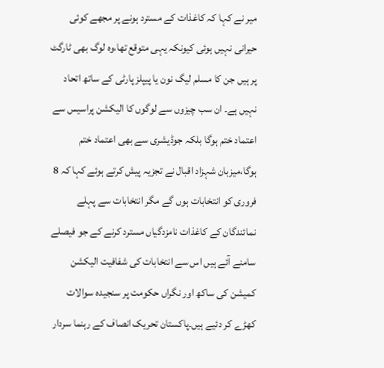میر نے کہا کہ کاغذات کے مسترد ہونے پر مجھے کوئی حیرانی نہیں ہوئی کیونکہ یہی متوقع تھا،وہ لوگ بھی ٹارگٹ پر ہیں جن کا مسلم لیگ نون یا پیپلز پارٹی کے ساتھ اتحاد نہیں ہے۔ ان سب چیزوں سے لوگوں کا الیکشن پراسیس سے اعتماد ختم ہوگا بلکہ جوڈیشری سے بھی اعتماد ختم ہوگا،میزبان شہزاد اقبال نے تجزیہ پیش کرتے ہوئے کہا کہ 8 فروری کو انتخابات ہوں گے مگر انتخابات سے پہلے نمائندگان کے کاغذات نامزدگیاں مسترد کرنے کے جو فیصلے سامنے آئے ہیں اس سے انتخابات کی شفافیت الیکشن کمیشن کی ساکھ اور نگراں حکومت پر سنجیدہ سوالات کھڑے کر دئیے ہیں۔پاکستان تحریک انصاف کے رہنما سردار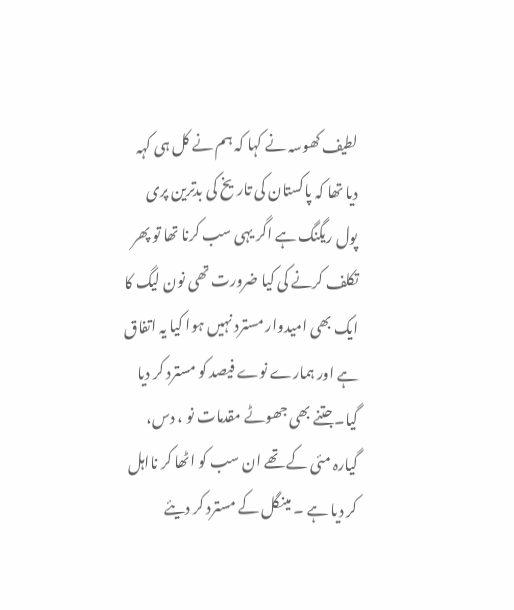لطیف کھوسہ نے کہا کہ ہم نے کل ہی کہہ دیا تھا کہ پاکستان کی تاریخ کی بدترین پری پول ریگنگ ہے اگر یہی سب کرنا تھا تو پھر تکلف کرنے کی کیا ضرورت تھی نون لیگ کا ایک بھی امیدوار مسترد نہیں ہوا کیا یہ اتفاق ہے اور ہمارے نوے فیصد کو مسترد کر دیا گیا۔جتنے بھی جھوٹے مقدمات نو ، دس، گیارہ مئی کے تھے ان سب کو اٹھا کر نااہل کر دیا ہے ۔ مینگل کے مسترد کر دیئے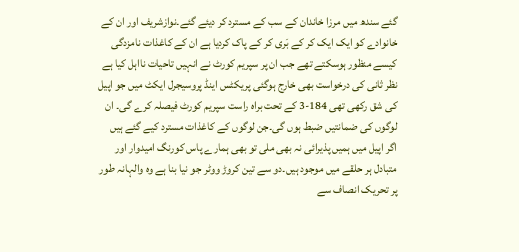گئے سندھ میں مرزا خاندان کے سب کے مسترد کر دیئے گئے۔نوازشریف اور ان کے خانوادے کو ایک ایک کر کے بَری کر کے پاک کردیا ہے ان کے کاغذات نامزدگی کیسے منظور ہوسکتے تھے جب ان پر سپریم کورٹ نے انہیں تاحیات نااہل کیا ہے نظر ثانی کی درخواست بھی خارج ہوگئی پریکٹس اینڈ پروسیجرل ایکٹ میں جو اپیل کی شق رکھی تھی 184-3 کے تحت براہ راست سپریم کورٹ فیصلہ کرے گی۔ ان لوگوں کی ضمانتیں ضبط ہوں گی۔جن لوگوں کے کاغذات مسترد کیے گئے ہیں اگر اپیل میں ہمیں پذیرائی نہ بھی ملی تو بھی ہمارے پاس کورنگ امیدوار اور متبادل ہر حلقے میں موجود ہیں۔دو سے تین کروڑ ووٹر جو نیا بنا ہے وہ والہانہ طور پر تحریک انصاف سے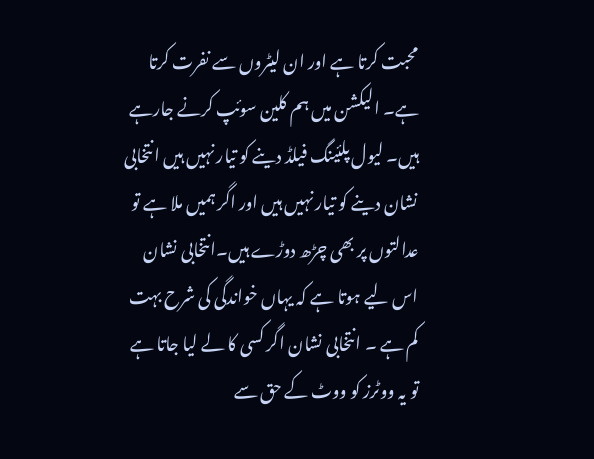محبت کرتا ہے اور ان لیٹروں سے نفرت کرتا ہے۔ الیکشن میں ہم کلین سوئپ کرنے جارہے ہیں۔ لیول پلئینگ فیلڈ دینے کو تیار نہیں ہیں انتخابی نشان دینے کو تیار نہیں ہیں اور اگر ہمیں ملا ہے تو عدالتوں پر بھی چڑھ دوڑے ہیں۔انتخابی نشان اس لیے ہوتا ہے کہ یہاں خواندگی کی شرح بہت کم ہے ۔ انتخابی نشان اگر کسی کا لے لیا جاتا ہے تو یہ ووٹرز کو ووٹ کے حق سے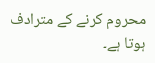محروم کرنے کے مترادف ہوتا ہے۔